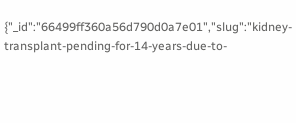{"_id":"66499ff360a56d790d0a7e01","slug":"kidney-transplant-pending-for-14-years-due-to-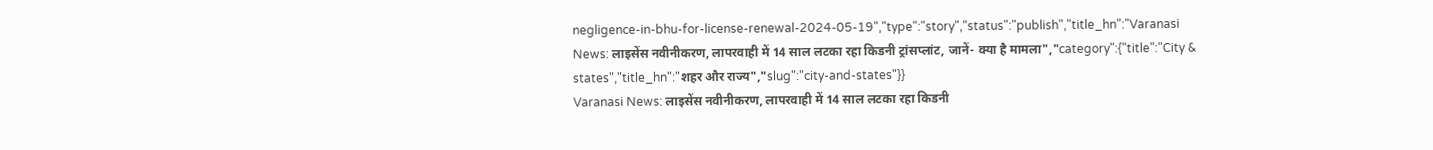negligence-in-bhu-for-license-renewal-2024-05-19","type":"story","status":"publish","title_hn":"Varanasi News: लाइसेंस नवीनीकरण, लापरवाही में 14 साल लटका रहा किडनी ट्रांसप्लांट, जानें- क्या है मामला","category":{"title":"City & states","title_hn":"शहर और राज्य","slug":"city-and-states"}}
Varanasi News: लाइसेंस नवीनीकरण, लापरवाही में 14 साल लटका रहा किडनी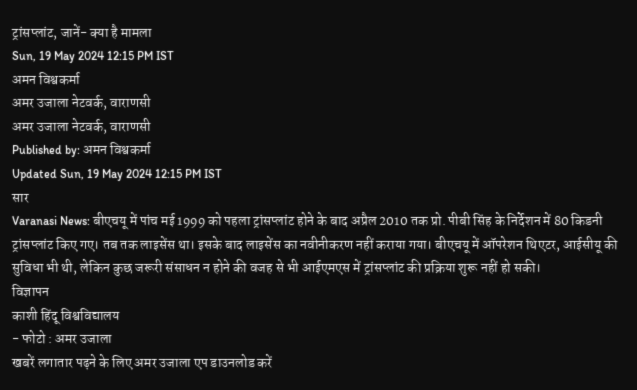ट्रांसप्लांट, जानें- क्या है मामला
Sun, 19 May 2024 12:15 PM IST
अमन विश्वकर्मा
अमर उजाला नेटवर्क, वाराणसी
अमर उजाला नेटवर्क, वाराणसी
Published by: अमन विश्वकर्मा
Updated Sun, 19 May 2024 12:15 PM IST
सार
Varanasi News: बीएचयू में पांच मई 1999 को पहला ट्रांसप्लांट होने के बाद अप्रैल 2010 तक प्रो. पीबी सिंह के निर्देशन में 80 किडनी ट्रांसप्लांट किए गए। तब तक लाइसेंस था। इसके बाद लाइसेंस का नवीनीकरण नहीं कराया गया। बीएचयू में ऑपरेशन थिएटर, आईसीयू की सुविधा भी थी, लेकिन कुछ जरूरी संसाधन न होने की वजह से भी आईएमएस में ट्रांसप्लांट की प्रक्रिया शुरू नहीं हो सकी।
विज्ञापन
काशी हिंदू विश्वविद्यालय
- फोटो : अमर उजाला
खबरें लगातार पढ़ने के लिए अमर उजाला एप डाउनलोड करें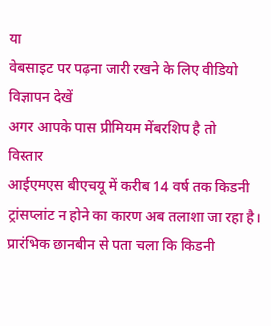या
वेबसाइट पर पढ़ना जारी रखने के लिए वीडियो विज्ञापन देखें
अगर आपके पास प्रीमियम मेंबरशिप है तो
विस्तार
आईएमएस बीएचयू में करीब 14 वर्ष तक किडनी ट्रांसप्लांट न होने का कारण अब तलाशा जा रहा है। प्रारंभिक छानबीन से पता चला कि किडनी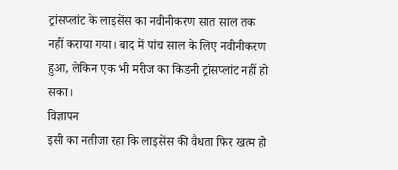ट्रांसप्लांट के लाइसेंस का नवीनीकरण सात साल तक नहीं कराया गया। बाद में पांच साल के लिए नवीनीकरण हुआ, लेकिन एक भी मरीज का किडनी ट्रांसप्लांट नहीं हो सका।
विज्ञापन
इसी का नतीजा रहा कि लाइसेंस की वैधता फिर खत्म हो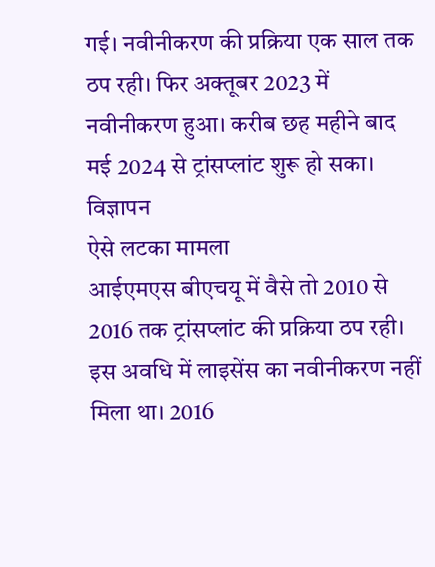गई। नवीनीकरण की प्रक्रिया एक साल तक ठप रही। फिर अक्तूबर 2023 में नवीनीकरण हुआ। करीब छह महीने बाद मई 2024 से ट्रांसप्लांट शुरू हो सका।
विज्ञापन
ऐसे लटका मामला
आईएमएस बीएचयू में वैसे तो 2010 से 2016 तक ट्रांसप्लांट की प्रक्रिया ठप रही। इस अवधि में लाइसेंस का नवीनीकरण नहीं मिला था। 2016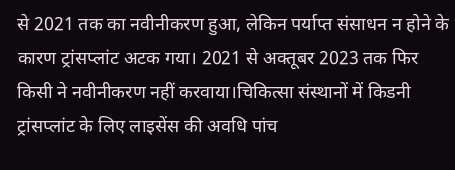से 2021 तक का नवीनीकरण हुआ, लेकिन पर्याप्त संसाधन न होने के कारण ट्रांसप्लांट अटक गया। 2021 से अक्तूबर 2023 तक फिर किसी ने नवीनीकरण नहीं करवाया।चिकित्सा संस्थानों में किडनी ट्रांसप्लांट के लिए लाइसेंस की अवधि पांच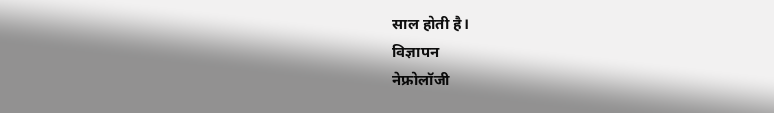साल होती है।
विज्ञापन
नेफ्रोलॉजी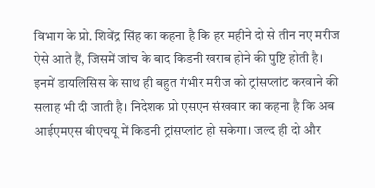विभाग के प्रो. शिवेंद्र सिंह का कहना है कि हर महीने दो से तीन नए मरीज ऐसे आते हैं, जिसमें जांच के बाद किडनी खराब होने की पुष्टि होती है। इनमें डायलिसिस के साथ ही बहुत गंभीर मरीज को ट्रांसप्लांट करवाने की सलाह भी दी जाती है। निदेशक प्रो एसएन संखवार का कहना है कि अब आईएमएस बीएचयू में किडनी ट्रांसप्लांट हो सकेगा। जल्द ही दो और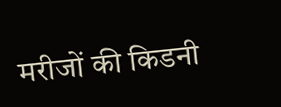मरीजों की किडनी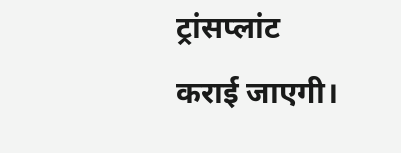ट्रांसप्लांट कराई जाएगी।